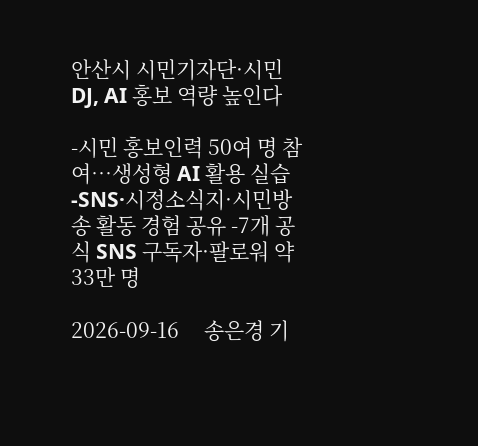안산시 시민기자단·시민DJ, AI 홍보 역량 높인다

-시민 홍보인력 50여 명 참여…생성형 AI 활용 실습 -SNS·시정소식지·시민방송 활동 경험 공유 -7개 공식 SNS 구독자·팔로워 약 33만 명

2026-09-16     송은경 기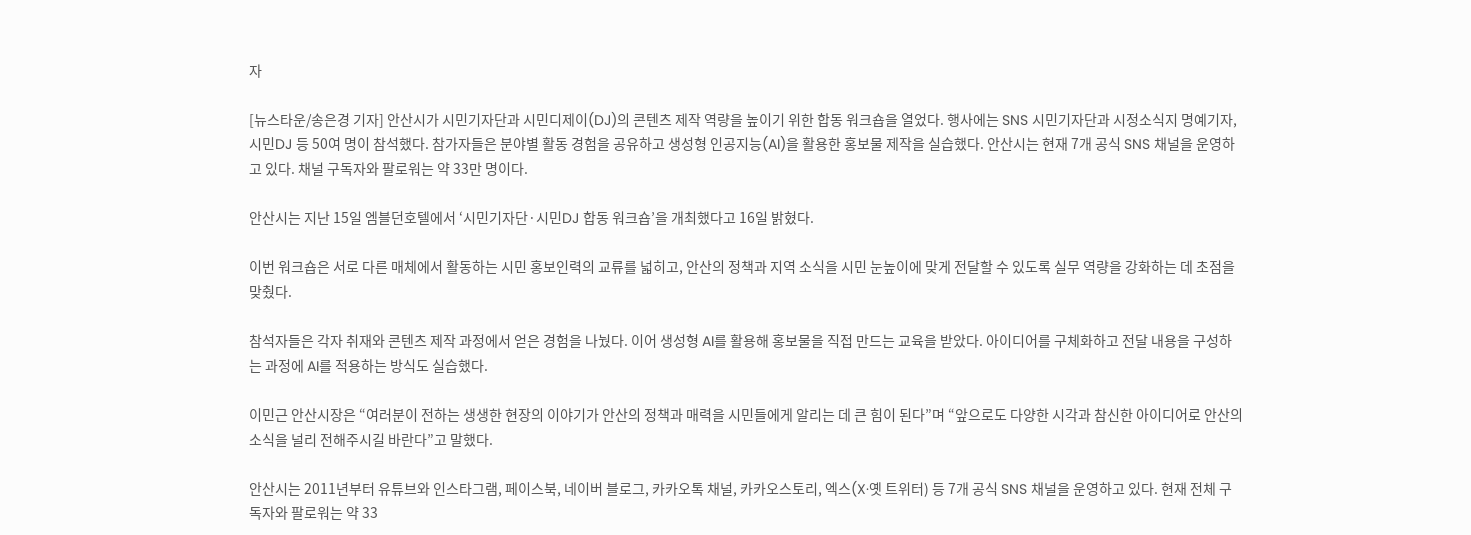자

[뉴스타운/송은경 기자] 안산시가 시민기자단과 시민디제이(DJ)의 콘텐츠 제작 역량을 높이기 위한 합동 워크숍을 열었다. 행사에는 SNS 시민기자단과 시정소식지 명예기자, 시민DJ 등 50여 명이 참석했다. 참가자들은 분야별 활동 경험을 공유하고 생성형 인공지능(AI)을 활용한 홍보물 제작을 실습했다. 안산시는 현재 7개 공식 SNS 채널을 운영하고 있다. 채널 구독자와 팔로워는 약 33만 명이다.

안산시는 지난 15일 엠블던호텔에서 ‘시민기자단·시민DJ 합동 워크숍’을 개최했다고 16일 밝혔다.

이번 워크숍은 서로 다른 매체에서 활동하는 시민 홍보인력의 교류를 넓히고, 안산의 정책과 지역 소식을 시민 눈높이에 맞게 전달할 수 있도록 실무 역량을 강화하는 데 초점을 맞췄다.

참석자들은 각자 취재와 콘텐츠 제작 과정에서 얻은 경험을 나눴다. 이어 생성형 AI를 활용해 홍보물을 직접 만드는 교육을 받았다. 아이디어를 구체화하고 전달 내용을 구성하는 과정에 AI를 적용하는 방식도 실습했다.

이민근 안산시장은 “여러분이 전하는 생생한 현장의 이야기가 안산의 정책과 매력을 시민들에게 알리는 데 큰 힘이 된다”며 “앞으로도 다양한 시각과 참신한 아이디어로 안산의 소식을 널리 전해주시길 바란다”고 말했다.

안산시는 2011년부터 유튜브와 인스타그램, 페이스북, 네이버 블로그, 카카오톡 채널, 카카오스토리, 엑스(X·옛 트위터) 등 7개 공식 SNS 채널을 운영하고 있다. 현재 전체 구독자와 팔로워는 약 33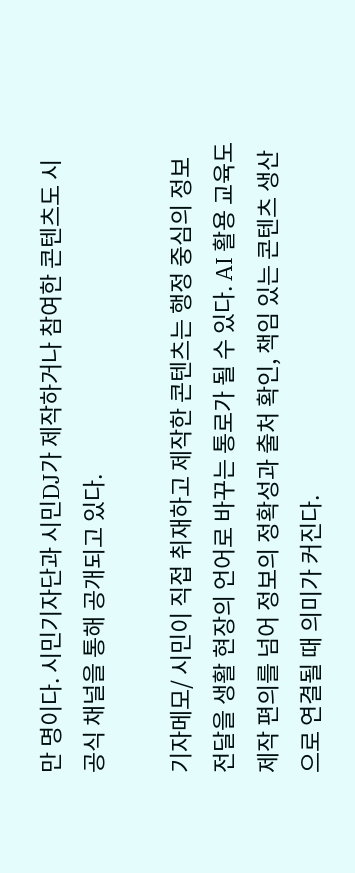만 명이다. 시민기자단과 시민DJ가 제작하거나 참여한 콘텐츠도 시 공식 채널을 통해 공개되고 있다.

기자메모/ 시민이 직접 취재하고 제작한 콘텐츠는 행정 중심의 정보 전달을 생활 현장의 언어로 바꾸는 통로가 될 수 있다. AI 활용 교육도 제작 편의를 넘어 정보의 정확성과 출처 확인, 책임 있는 콘텐츠 생산으로 연결될 때 의미가 커진다.